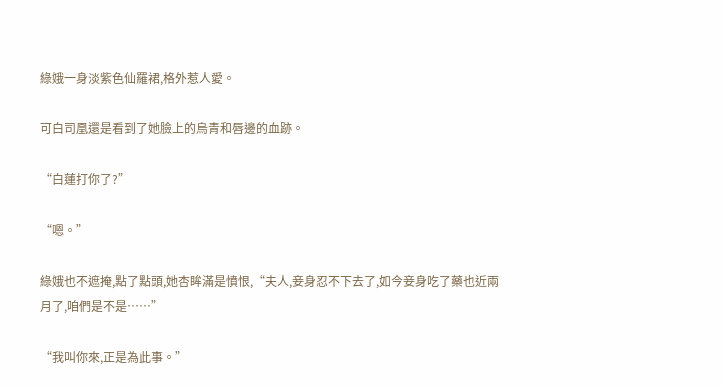綠娥一身淡紫色仙羅裙,格外惹人愛。

可白司凰還是看到了她臉上的烏青和唇邊的血跡。

“白蓮打你了?”

“嗯。”

綠娥也不遮掩,點了點頭,她杏眸滿是憤恨,“夫人,妾身忍不下去了,如今妾身吃了藥也近兩月了,咱們是不是……”

“我叫你來,正是為此事。”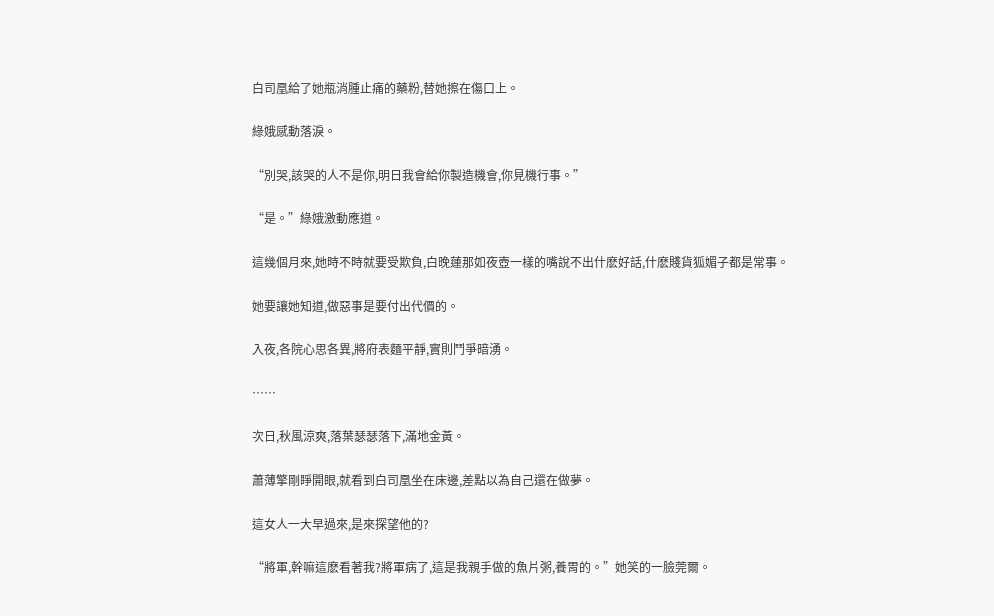白司凰給了她瓶消腫止痛的藥粉,替她擦在傷口上。

綠娥感動落淚。

“別哭,該哭的人不是你,明日我會給你製造機會,你見機行事。”

“是。”綠娥激動應道。

這幾個月來,她時不時就要受欺負,白晚蓮那如夜壺一樣的嘴說不出什麽好話,什麽賤貨狐媚子都是常事。

她要讓她知道,做惡事是要付出代價的。

入夜,各院心思各異,將府表麵平靜,實則鬥爭暗湧。

……

次日,秋風涼爽,落葉瑟瑟落下,滿地金黃。

蕭薄擎剛睜開眼,就看到白司凰坐在床邊,差點以為自己還在做夢。

這女人一大早過來,是來探望他的?

“將軍,幹嘛這麽看著我?將軍病了,這是我親手做的魚片粥,養胃的。”她笑的一臉莞爾。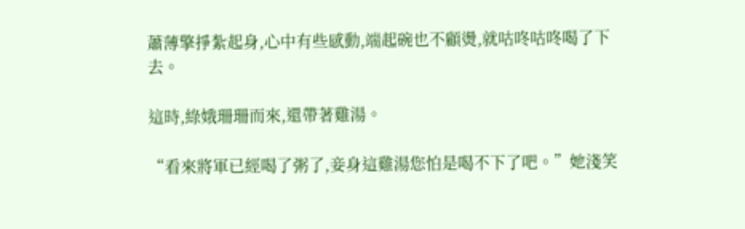蕭薄擎掙紮起身,心中有些感動,端起碗也不顧燙,就咕咚咕咚喝了下去。

這時,綠娥珊珊而來,還帶著雞湯。

“看來將軍已經喝了粥了,妾身這雞湯您怕是喝不下了吧。”她淺笑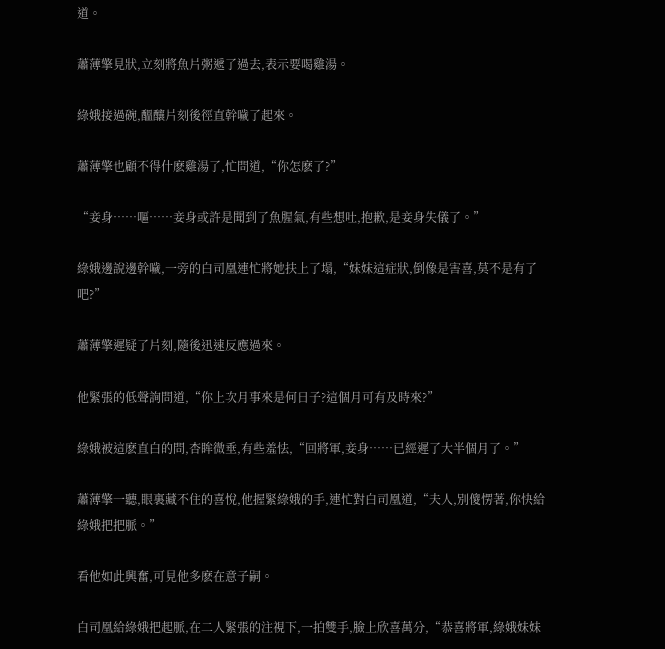道。

蕭薄擎見狀,立刻將魚片粥遞了過去,表示要喝雞湯。

綠娥接過碗,醞釀片刻後徑直幹噦了起來。

蕭薄擎也顧不得什麽雞湯了,忙問道,“你怎麽了?”

“妾身……嘔……妾身或許是聞到了魚腥氣,有些想吐,抱歉,是妾身失儀了。”

綠娥邊說邊幹噦,一旁的白司凰連忙將她扶上了塌,“妹妹這症狀,倒像是害喜,莫不是有了吧?”

蕭薄擎遲疑了片刻,隨後迅速反應過來。

他緊張的低聲詢問道,“你上次月事來是何日子?這個月可有及時來?”

綠娥被這麽直白的問,杏眸微垂,有些羞怯,“回將軍,妾身……已經遲了大半個月了。”

蕭薄擎一聽,眼裏藏不住的喜悅,他握緊綠娥的手,連忙對白司凰道,“夫人,別傻愣著,你快給綠娥把把脈。”

看他如此興奮,可見他多麽在意子嗣。

白司凰給綠娥把起脈,在二人緊張的注視下,一拍雙手,臉上欣喜萬分,“恭喜將軍,綠娥妹妹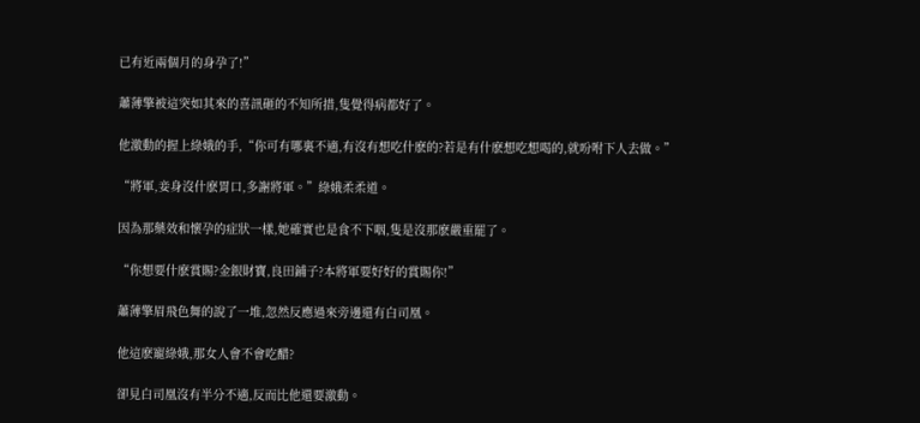已有近兩個月的身孕了!”

蕭薄擎被這突如其來的喜訊砸的不知所措,隻覺得病都好了。

他激動的握上綠娥的手,“你可有哪裏不適,有沒有想吃什麽的?若是有什麽想吃想喝的,就吩咐下人去做。”

“將軍,妾身沒什麽胃口,多謝將軍。”綠娥柔柔道。

因為那藥效和懷孕的症狀一樣,她確實也是食不下咽,隻是沒那麽嚴重罷了。

“你想要什麽賞賜?金銀財寶,良田鋪子?本將軍要好好的賞賜你!”

蕭薄擎眉飛色舞的說了一堆,忽然反應過來旁邊還有白司凰。

他這麽寵綠娥,那女人會不會吃醋?

卻見白司凰沒有半分不適,反而比他還要激動。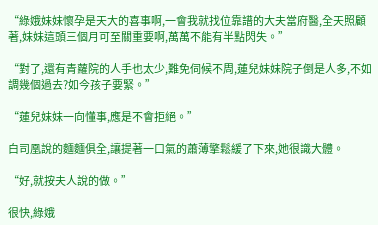“綠娥妹妹懷孕是天大的喜事啊,一會我就找位靠譜的大夫當府醫,全天照顧著,妹妹這頭三個月可至關重要啊,萬萬不能有半點閃失。”

“對了,還有青蘿院的人手也太少,難免伺候不周,蓮兒妹妹院子倒是人多,不如調幾個過去?如今孩子要緊。”

“蓮兒妹妹一向懂事,應是不會拒絕。”

白司凰說的麵麵俱全,讓提著一口氣的蕭薄擎鬆緩了下來,她很識大體。

“好,就按夫人說的做。”

很快,綠娥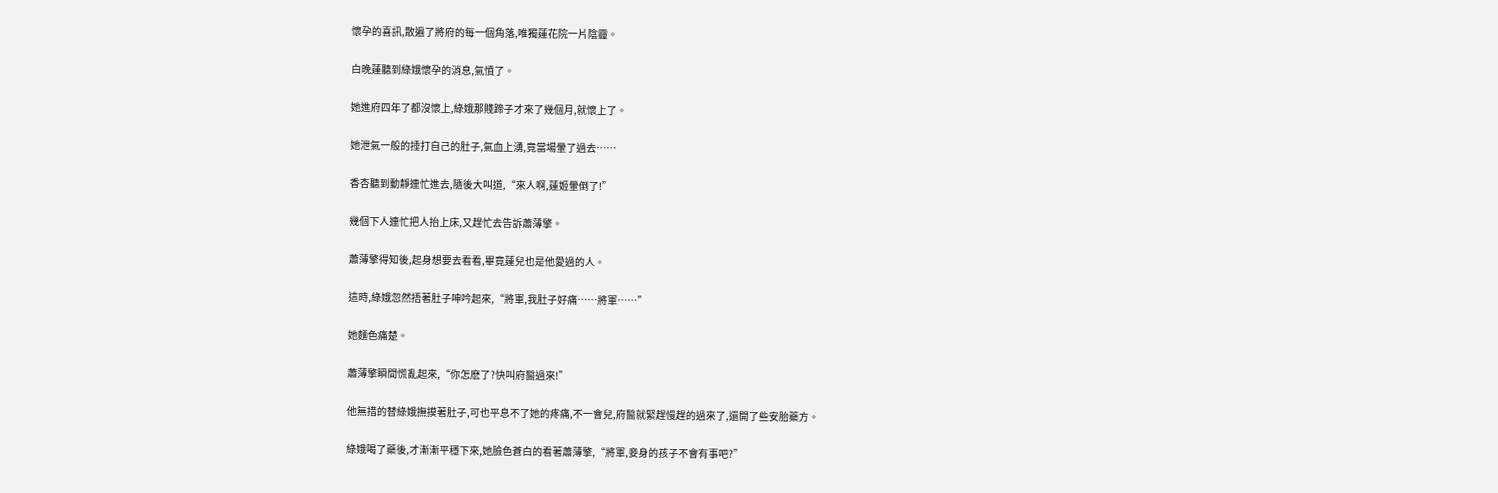懷孕的喜訊,散遍了將府的每一個角落,唯獨蓮花院一片陰霾。

白晚蓮聽到綠娥懷孕的消息,氣憤了。

她進府四年了都沒懷上,綠娥那賤蹄子才來了幾個月,就懷上了。

她泄氣一般的捶打自己的肚子,氣血上湧,竟當場暈了過去……

香杏聽到動靜連忙進去,隨後大叫道,“來人啊,蓮姬暈倒了!”

幾個下人連忙把人抬上床,又趕忙去告訴蕭薄擎。

蕭薄擎得知後,起身想要去看看,畢竟蓮兒也是他愛過的人。

這時,綠娥忽然捂著肚子呻吟起來,“將軍,我肚子好痛……將軍……”

她麵色痛楚。

蕭薄擎瞬間慌亂起來,“你怎麽了?快叫府醫過來!”

他無措的替綠娥撫摸著肚子,可也平息不了她的疼痛,不一會兒,府醫就緊趕慢趕的過來了,還開了些安胎藥方。

綠娥喝了藥後,才漸漸平穩下來,她臉色蒼白的看著蕭薄擎,“將軍,妾身的孩子不會有事吧?”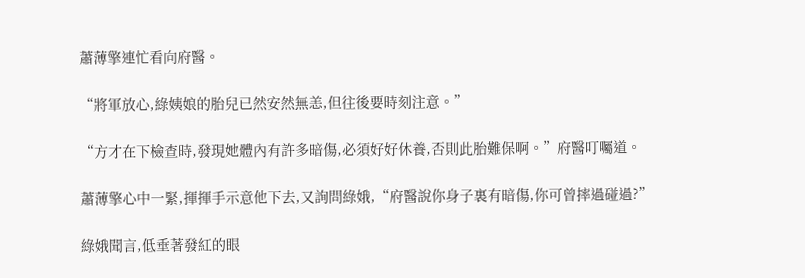蕭薄擎連忙看向府醫。

“將軍放心,綠姨娘的胎兒已然安然無恙,但往後要時刻注意。”

“方才在下檢查時,發現她體內有許多暗傷,必須好好休養,否則此胎難保啊。”府醫叮囑道。

蕭薄擎心中一緊,揮揮手示意他下去,又詢問綠娥,“府醫說你身子裏有暗傷,你可曾摔過碰過?”

綠娥聞言,低垂著發紅的眼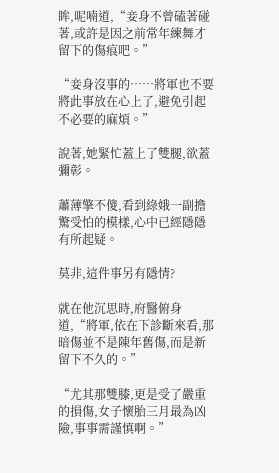眸,呢喃道,“妾身不曾磕著碰著,或許是因之前常年練舞才留下的傷痕吧。”

“妾身沒事的……將軍也不要將此事放在心上了,避免引起不必要的麻煩。”

說著,她緊忙蓋上了雙腿,欲蓋彌彰。

蕭薄擎不傻,看到綠娥一副擔驚受怕的模樣,心中已經隱隱有所起疑。

莫非,這件事另有隱情?

就在他沉思時,府醫俯身道,“將軍,依在下診斷來看,那暗傷並不是陳年舊傷,而是新留下不久的。”

“尤其那雙膝,更是受了嚴重的損傷,女子懷胎三月最為凶險,事事需謹慎啊。”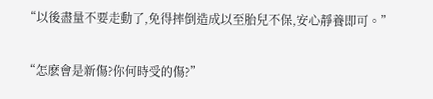“以後盡量不要走動了,免得摔倒造成以至胎兒不保,安心靜養即可。”

“怎麽會是新傷?你何時受的傷?”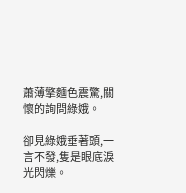蕭薄擎麵色震驚,關懷的詢問綠娥。

卻見綠娥垂著頭,一言不發,隻是眼底淚光閃爍。